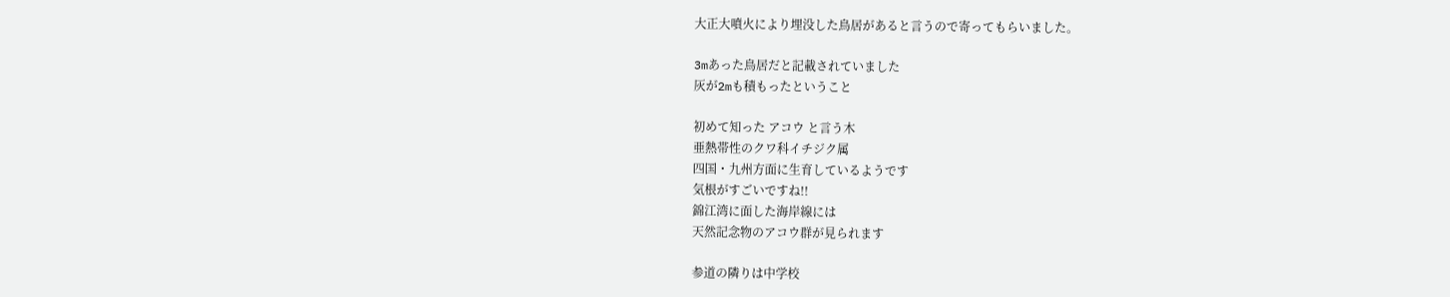大正大噴火により埋没した鳥居があると言うので寄ってもらいました。

3mあった鳥居だと記載されていました
灰が2mも積もったということ

初めて知った アコウ と言う木
亜熱帯性のクワ科イチジク属
四国・九州方面に生育しているようです
気根がすごいですね!!
錦江湾に面した海岸線には
天然記念物のアコウ群が見られます

参道の隣りは中学校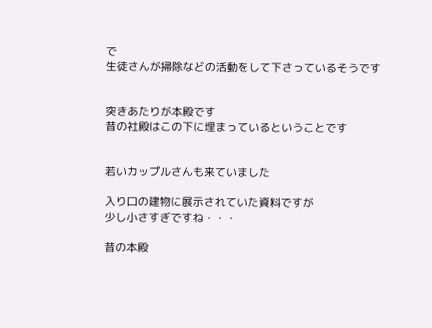で
生徒さんが掃除などの活動をして下さっているそうです


突きあたりが本殿です
昔の社殿はこの下に埋まっているということです


若いカップルさんも来ていました

入り口の建物に展示されていた資料ですが
少し小さすぎですね・・・

昔の本殿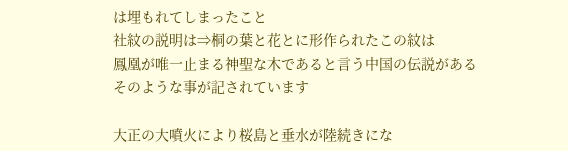は埋もれてしまったこと
社紋の説明は⇒桐の葉と花とに形作られたこの紋は
鳳凰が唯一止まる神聖な木であると言う中国の伝説がある
そのような事が記されています

大正の大噴火により桜島と垂水が陸続きにな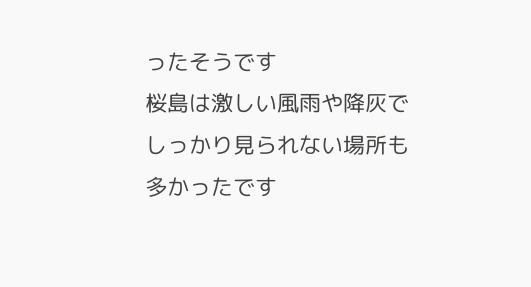ったそうです
桜島は激しい風雨や降灰でしっかり見られない場所も多かったです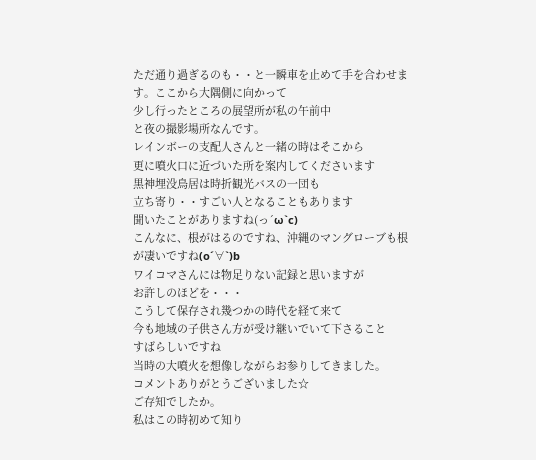ただ通り過ぎるのも・・と一瞬車を止めて手を合わせます。ここから大隅側に向かって
少し行ったところの展望所が私の午前中
と夜の撮影場所なんです。
レインボーの支配人さんと一緒の時はそこから
更に噴火口に近づいた所を案内してくださいます
黒神埋没鳥居は時折観光バスの一団も
立ち寄り・・すごい人となることもあります
聞いたことがありますね(っ´ω`c)
こんなに、根がはるのですね、沖縄のマングローブも根が凄いですね(o´∀`)b
ワイコマさんには物足りない記録と思いますが
お許しのほどを・・・
こうして保存され幾つかの時代を経て来て
今も地域の子供さん方が受け継いでいて下さること
すばらしいですね
当時の大噴火を想像しながらお参りしてきました。
コメントありがとうございました☆
ご存知でしたか。
私はこの時初めて知り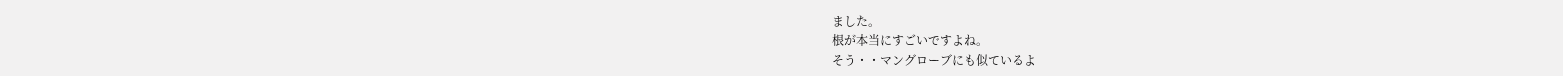ました。
根が本当にすごいですよね。
そう・・マングローブにも似ているよ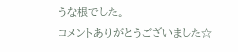うな根でした。
コメントありがとうございました☆